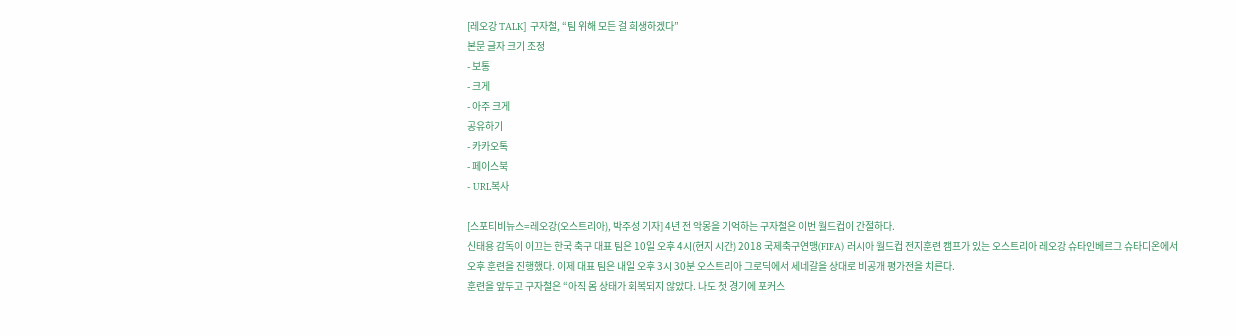[레오강 TALK] 구자철, “팀 위해 모든 걸 희생하겠다”
본문 글자 크기 조정
- 보통
- 크게
- 아주 크게
공유하기
- 카카오톡
- 페이스북
- URL복사

[스포티비뉴스=레오강(오스트리아), 박주성 기자] 4년 전 악몽을 기억하는 구자철은 이번 월드컵이 간절하다.
신태용 감독이 이끄는 한국 축구 대표 팀은 10일 오후 4시(현지 시간) 2018 국제축구연맹(FIFA) 러시아 월드컵 전지훈련 캠프가 있는 오스트리아 레오강 슈타인베르그 슈타디온에서 오후 훈련을 진행했다. 이제 대표 팀은 내일 오후 3시 30분 오스트리아 그로딕에서 세네갈을 상대로 비공개 평가전을 치른다.
훈련을 앞두고 구자철은 “아직 몸 상태가 회복되지 않았다. 나도 첫 경기에 포커스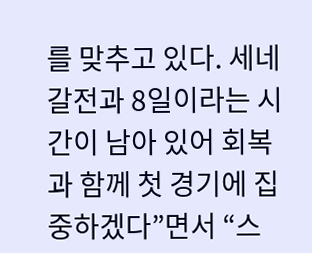를 맞추고 있다. 세네갈전과 8일이라는 시간이 남아 있어 회복과 함께 첫 경기에 집중하겠다”면서 “스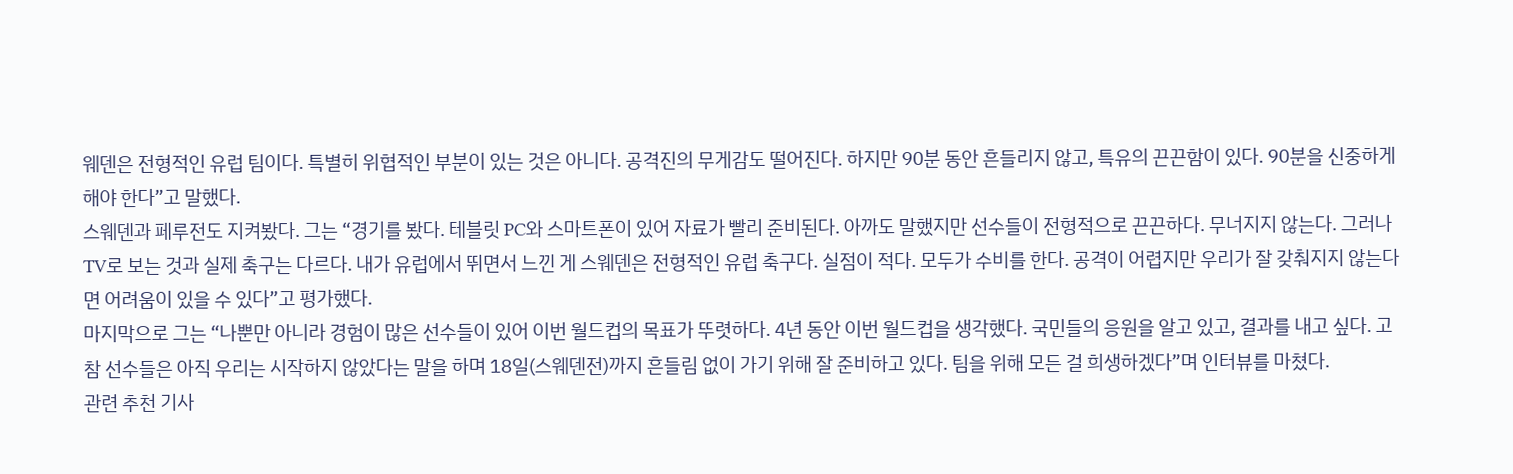웨덴은 전형적인 유럽 팀이다. 특별히 위협적인 부분이 있는 것은 아니다. 공격진의 무게감도 떨어진다. 하지만 90분 동안 흔들리지 않고, 특유의 끈끈함이 있다. 90분을 신중하게 해야 한다”고 말했다.
스웨덴과 페루전도 지켜봤다. 그는 “경기를 봤다. 테블릿 PC와 스마트폰이 있어 자료가 빨리 준비된다. 아까도 말했지만 선수들이 전형적으로 끈끈하다. 무너지지 않는다. 그러나 TV로 보는 것과 실제 축구는 다르다. 내가 유럽에서 뛰면서 느낀 게 스웨덴은 전형적인 유럽 축구다. 실점이 적다. 모두가 수비를 한다. 공격이 어렵지만 우리가 잘 갖춰지지 않는다면 어려움이 있을 수 있다”고 평가했다.
마지막으로 그는 “나뿐만 아니라 경험이 많은 선수들이 있어 이번 월드컵의 목표가 뚜렷하다. 4년 동안 이번 월드컵을 생각했다. 국민들의 응원을 알고 있고, 결과를 내고 싶다. 고참 선수들은 아직 우리는 시작하지 않았다는 말을 하며 18일(스웨덴전)까지 흔들림 없이 가기 위해 잘 준비하고 있다. 팀을 위해 모든 걸 희생하겠다”며 인터뷰를 마쳤다.
관련 추천 기사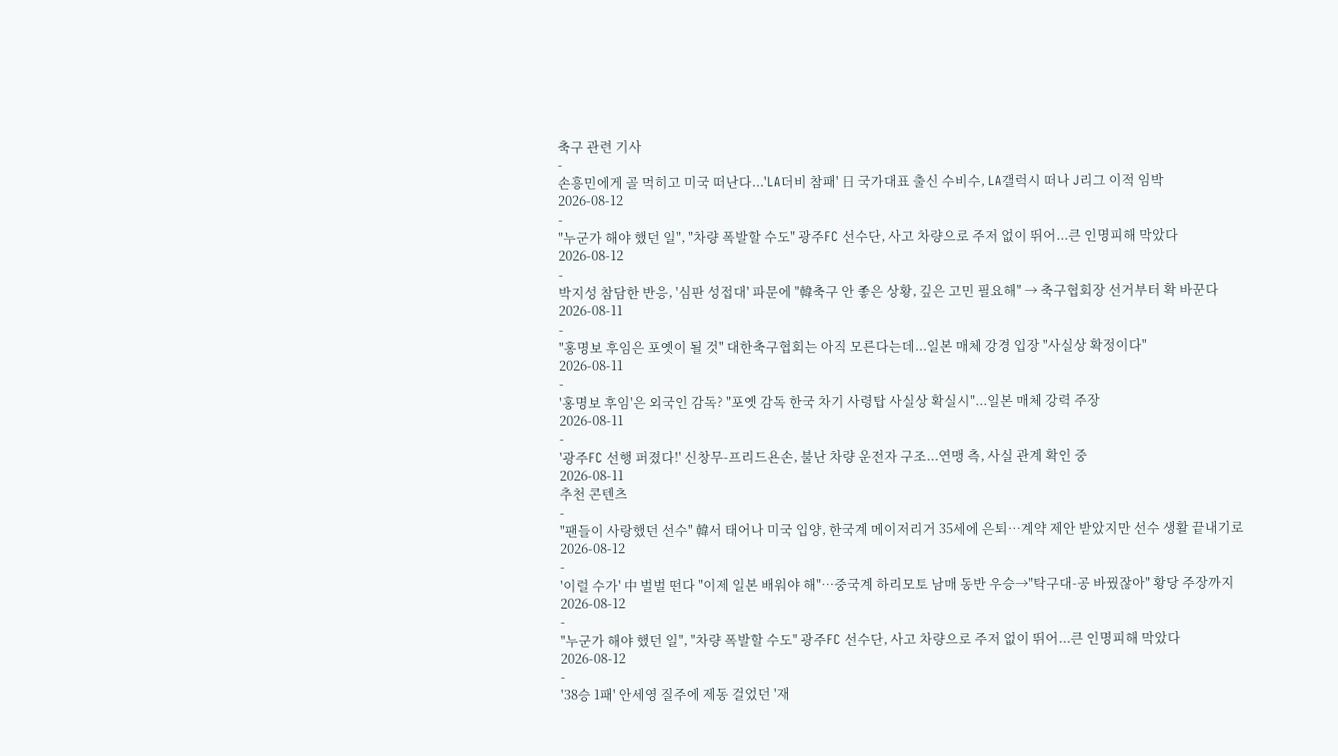축구 관련 기사
-
손흥민에게 골 먹히고 미국 떠난다...'LA더비 참패' 日 국가대표 출신 수비수, LA갤럭시 떠나 J리그 이적 임박
2026-08-12
-
"누군가 해야 했던 일", "차량 폭발할 수도" 광주FC 선수단, 사고 차량으로 주저 없이 뛰어...큰 인명피해 막았다
2026-08-12
-
박지성 참담한 반응, '심판 성접대' 파문에 "韓축구 안 좋은 상황, 깊은 고민 필요해" → 축구협회장 선거부터 확 바꾼다
2026-08-11
-
"홍명보 후임은 포옛이 될 것" 대한축구협회는 아직 모른다는데...일본 매체 강경 입장 "사실상 확정이다"
2026-08-11
-
'홍명보 후임'은 외국인 감독? "포옛 감독 한국 차기 사령탑 사실상 확실시"...일본 매체 강력 주장
2026-08-11
-
'광주FC 선행 퍼졌다!' 신창무-프리드욘손, 불난 차량 운전자 구조...연맹 측, 사실 관계 확인 중
2026-08-11
추천 콘텐츠
-
"팬들이 사랑했던 선수" 韓서 태어나 미국 입양, 한국계 메이저리거 35세에 은퇴…계약 제안 받았지만 선수 생활 끝내기로
2026-08-12
-
'이럴 수가' 中 벌벌 떤다 "이제 일본 배워야 해"…중국계 하리모토 남매 동반 우승→"탁구대-공 바꿨잖아" 황당 주장까지
2026-08-12
-
"누군가 해야 했던 일", "차량 폭발할 수도" 광주FC 선수단, 사고 차량으로 주저 없이 뛰어...큰 인명피해 막았다
2026-08-12
-
'38승 1패' 안세영 질주에 제동 걸었던 '재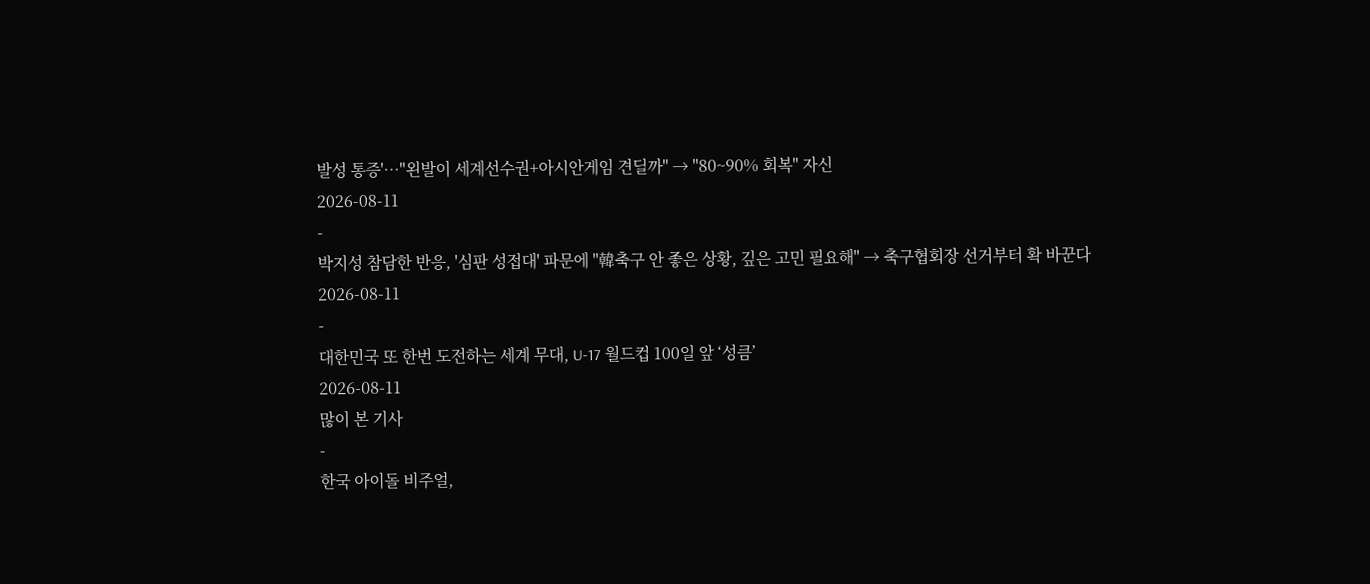발성 통증'…"왼발이 세계선수권+아시안게임 견딜까" → "80~90% 회복" 자신
2026-08-11
-
박지성 참담한 반응, '심판 성접대' 파문에 "韓축구 안 좋은 상황, 깊은 고민 필요해" → 축구협회장 선거부터 확 바꾼다
2026-08-11
-
대한민국 또 한번 도전하는 세계 무대, U-17 월드컵 100일 앞 ‘성큼’
2026-08-11
많이 본 기사
-
한국 아이돌 비주얼,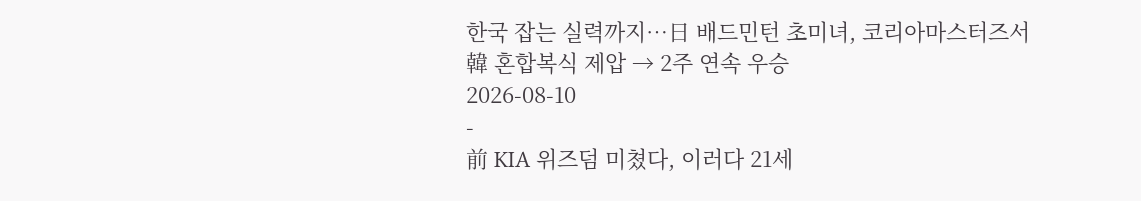한국 잡는 실력까지…日 배드민턴 초미녀, 코리아마스터즈서 韓 혼합복식 제압 → 2주 연속 우승
2026-08-10
-
前 KIA 위즈덤 미쳤다, 이러다 21세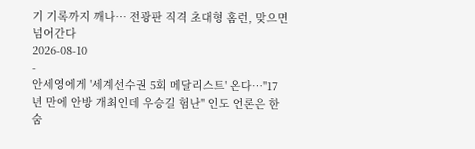기 기록까지 깨나… 전광판 직격 초대형 홈런, 맞으면 넘어간다
2026-08-10
-
안세영에게 '세계선수권 5회 메달리스트' 온다…"17년 만에 안방 개최인데 우승길 험난" 인도 언론은 한숨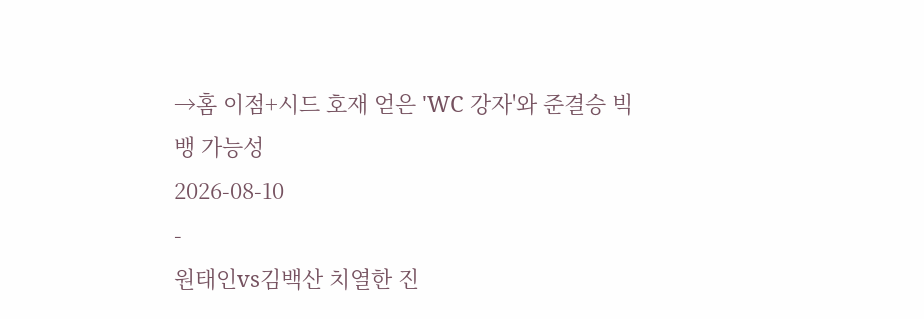→홈 이점+시드 호재 얻은 'WC 강자'와 준결승 빅뱅 가능성
2026-08-10
-
원태인vs김백산 치열한 진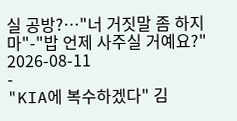실 공방?…"너 거짓말 좀 하지 마"-"밥 언제 사주실 거예요?"
2026-08-11
-
"KIA에 복수하겠다" 김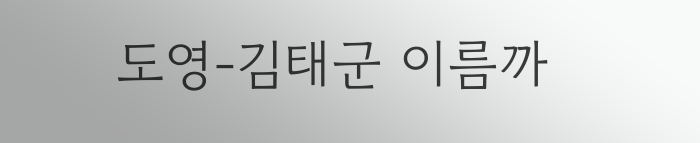도영-김태군 이름까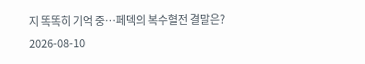지 똑똑히 기억 중…페덱의 복수혈전 결말은?
2026-08-10